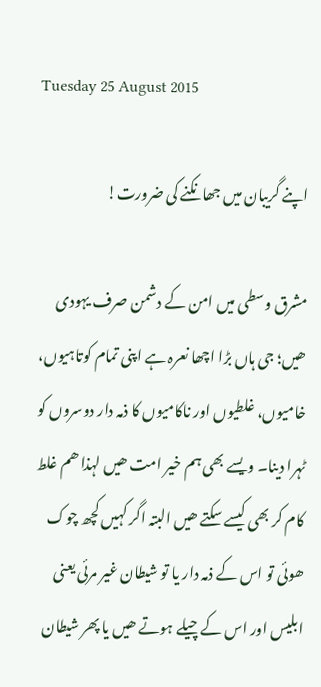Tuesday 25 August 2015

اپنے گریبان میں جھانکنے کی ضرورت!

مشرق وسطی میں امن کے دشمن صرف یہودی ھیں؛ جی ہاں بڑا اچھا نعرہ ہے اپنی تمام کوتاہیوں، خامیوں، غلطیوں اور ناکامیوں کا ذمہ دار دوسروں کو ٹہرا دینا۔ ویسے بھی ہم خیر امت ھیں لہذا ھم غلط کام کر بھی کیسے سکتے ھیں البتہ اگر کہیں کچھ چوک ھوئی تو اس کے ذمہ دار یا تو شیطان غیر مرئی یعنی ابلیس اور اس کے چیلے ہوتے ھیں یا پھر شیطان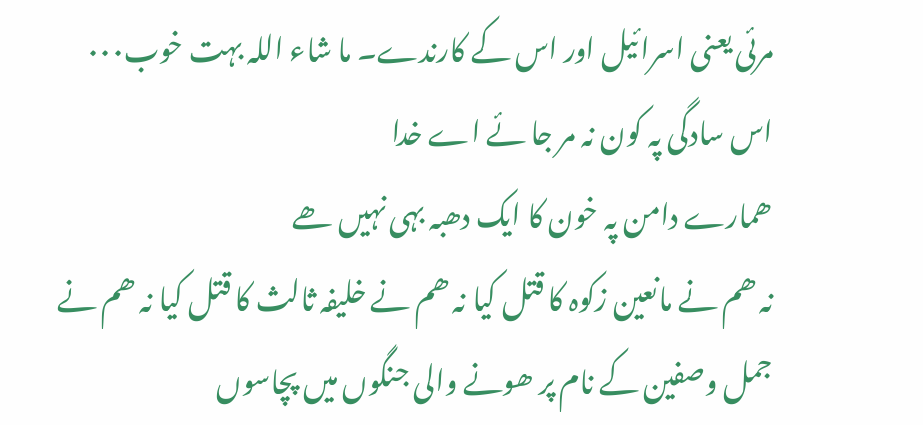مرئی یعنی اسرائیل اور اس کے کارندے۔ ما شاء اللہ بہت خوب۰۰۰
اس سادگی پہ کون نہ مر جا ئے اے خدا
ھمارے دامن پہ خون کا ایک دھبہ بہی نہیں ھے
نہ ھم نے مانعین زکوہ کا قتل کیا نہ ھم نے خلیفہ ثالث کا قتل کیا نہ ھم نے جمل وصفین کے نام پر ھونے والی جنگوں میں پچاسوں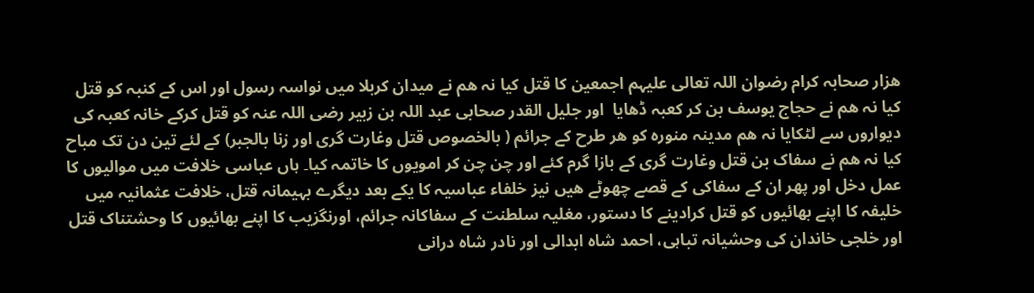ھزار صحابہ کرام رضوان اللہ تعالی علیہم اجمعین کا قتل کیا نہ ھم نے میدان کربلا میں نواسہ رسول اور اس کے کنبہ کو قتل کیا نہ ھم نے حجاج یوسف بن کر کعبہ ڈھایا  اور جلیل القدر صحابی عبد اللہ بن زبیر رضی اللہ عنہ کو قتل کرکے خانہ کعبہ کی دیواروں سے لٹکایا نہ ھم مدینہ منورہ کو ھر طرح کے جرائم ( بالخصوص قتل وغارت گری اور زنا بالجبر) کے لئے تین دن تک مباح کیا نہ ھم نے سفاک بن قتل وغارت گری کے بازا گرم کئے اور چن چن کر امویوں کا خاتمہ کیا۔ ہاں عباسی خلافت میں موالیوں کا عمل دخل اور پھر ان کے سفاکی کے قصے چھوٹے ھیں نیز خلفاء عباسیہ کا یکے بعد دیگرے بہیمانہ قتل، خلافت عثمانیہ میں خلیفہ کا اپنے بھائیوں کو قتل کرادینے کا دستور، مغلیہ سلطنت کے سفاکانہ جرائم، اورنگزیب کا اپنے بھائیوں کا وحشتناک قتل اور خلجی خاندان کی وحشیانہ تباہی، احمد شاہ ابدالی اور نادر شاہ درانی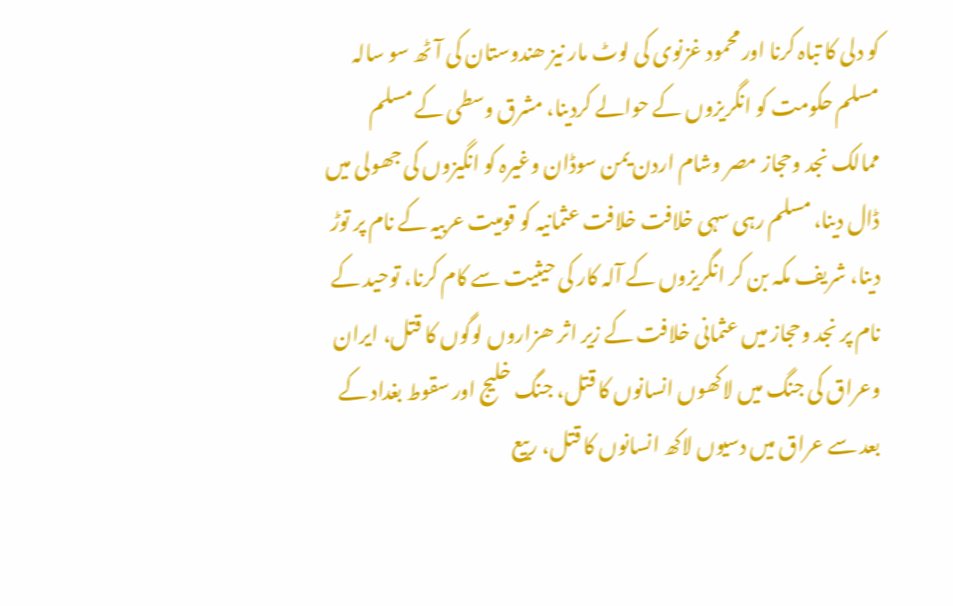کو دلی کا تباہ کرنا اور محمود غزنوی کی لوٹ مار نیز ھندوستان کی آٹھ سو سالہ مسلم حکومت کو انگریزوں کے حوالے کردینا، مشرق وسطی کے مسلم ممالک نجد وحجاز مصر وشام اردن یمن سوڈان وغیرہ کو انگیزوں کی جھولی میں ڈال دینا، مسلم رہی سہی خلافت خلافت عثمانیہ کو قومیت عربیہ کے نام پر توڑ دینا، شریف مکہ بن کر انگریزوں کے آلہ کار کی حیثیت سے کام کرنا، توحید کے نام پر نجد وحجاز ميں عثمانی خلافت کے زیر اثر ھزاروں لوگوں کا قتل، ایران وعراق کی جنگ میں لاکھوں انسانوں کا قتل، جنگ خلیج اور سقوط بغداد کے بعد سے عراق میں دسیوں لاکھ انسانوں کا قتل، رییع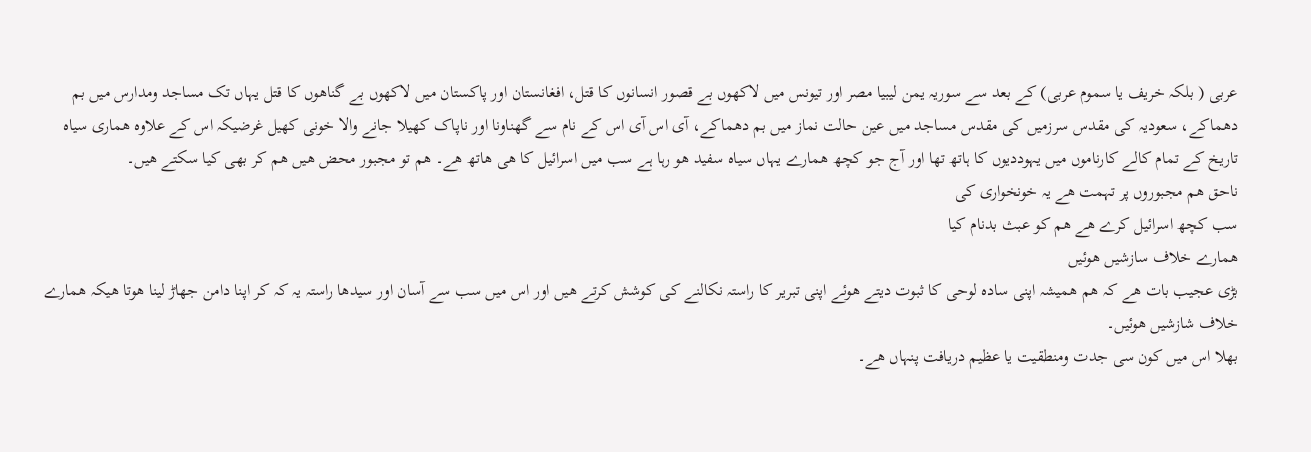عربی ( بلکہ خریف یا سموم عربی) کے بعد سے سوریہ یمن لیبیا مصر اور تیونس میں لاکھوں بے قصور انسانوں کا قتل، افغانستان اور پاکستان میں لاکھوں بے گناھوں کا قتل یہاں تک مساجد ومدارس میں بم دھماکے، سعودیہ کی مقدس سرزمیں کی مقدس مساجد میں عین حالت نماز میں بم دھماکے، آی اس آی اس کے نام سے گھناونا اور ناپاک کھیلا جانے والا خونی کھیل غرضیکہ اس کے علاوہ ھماری سیاہ تاریخ کے تمام کالے کارناموں میں یہوددیوں کا ہاتھ تھا اور آج جو کچھ ھمارے یہاں سیاہ سفید ھو رہا ہے سب میں اسرائیل کا ھی ھاتھ ھے۔ ھم تو مجبور محض ھیں ھم کر بھی کیا سکتے ھیں۔
ناحق ھم مجبوروں پر تہمت ھے یہ خونخواری کی
سب کچھ اسرائیل کرے ھے ھم کو عبث بدنام کیا
ھمارے خلاف سازشیں ھوئیں
بڑی عجیب بات ھے کہ ھم ھمیشہ اپنی سادہ لوحی کا ثبوت دیتے ھوئے اپنی تبریر کا راستہ نکالنے کی کوشش کرتے ھیں اور اس میں سب سے آسان اور سیدھا راستہ یہ کہ کر اپنا دامن جھاڑ لینا ھوتا ھیکہ ھمارے خلاف شازشیں ھوئیں۔
بھلا اس میں کون سی جدت ومنطقیت یا عظیم دریافت پنہاں ھے۔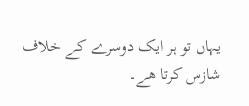یہاں تو ہر ایک دوسرے کے خلاف شازس کرتا ھے۔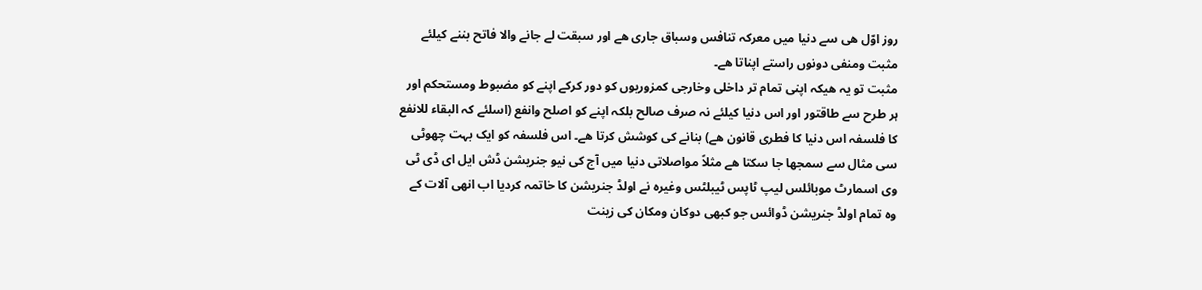روز اوّل ھی سے دنیا میں معرکہ تنافس وسباق جاری ھے اور سبقت لے جانے والا فاتح بننے کیلئے مثبت ومنفی دونوں راستے اپناتا ھے۔
مثبت تو یہ ھیکہ اپنی تمام تر داخلی وخارجی کمزوریوں کو دور کرکے اپنے کو مضبوط ومستحکم اور ہر طرح سے طاقتور اور اس دنیا کیلئے نہ صرف صالح بلکہ اپنے کو اصلح وانفع (اسلئے کہ البقاء للانفع کا فلسفہ اس دنیا کا فطری قانون ھے) بنانے کی کوشش کرتا ھے۔ اس فلسفہ کو ایک بہت چھوٹی سی مثال سے سمجھا جا سکتا ھے مثلاً مواصلاتی دنیا میں آج کی نیو جنریشن ڈش ایل ای ڈی ٹی وی اسمارٹ موبائلس لیپ ٹاپس ٹیبلٹس وغیرہ نے اولڈ جنریشن کا خاتمہ کردیا اب انھی آلات کے وہ تمام اولڈ جنریشن ڈوائس جو کبھی دوکان ومکان کی زینت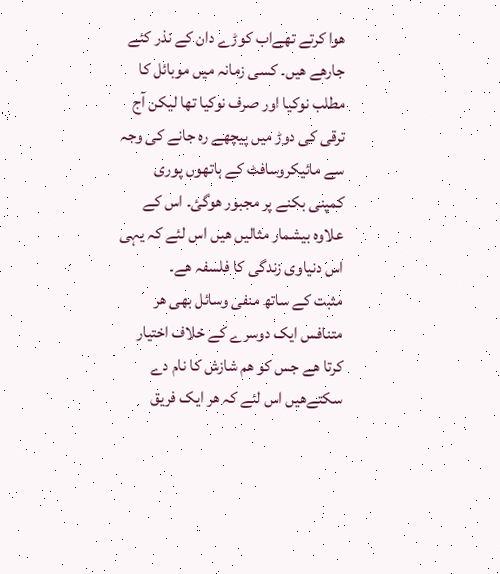ھوا کرتے تھےاب کوڑے دان کے نذر کئے جارھے ھیں۔ کسی زمانہ میں موبائل کا مطلب نوکیا اور صرف نوکیا تھا لیکن آج ترقی کی دوڑ میں پیچھے رہ جانے کی وجہ سے مائیکروسافٹ کے ہاتھوں پوری کمپنی بکنے پر مجبور ھوگئ۔ اس کے علاوہ بیشمار مثالیں ھیں اس لئے کہ یہی اس دنیاوی زندگی کا فلسفہ ھے۔
مثبت کے ساتھ منفی وسائل بھی ھر متنافس ایک دوسرے کے خلاف اختیار کرتا ھے جس کو ھم شازش کا نام دے سکتےھیں اس لئے کہ ھر ایک فریق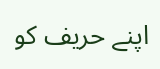اپنے حریف کو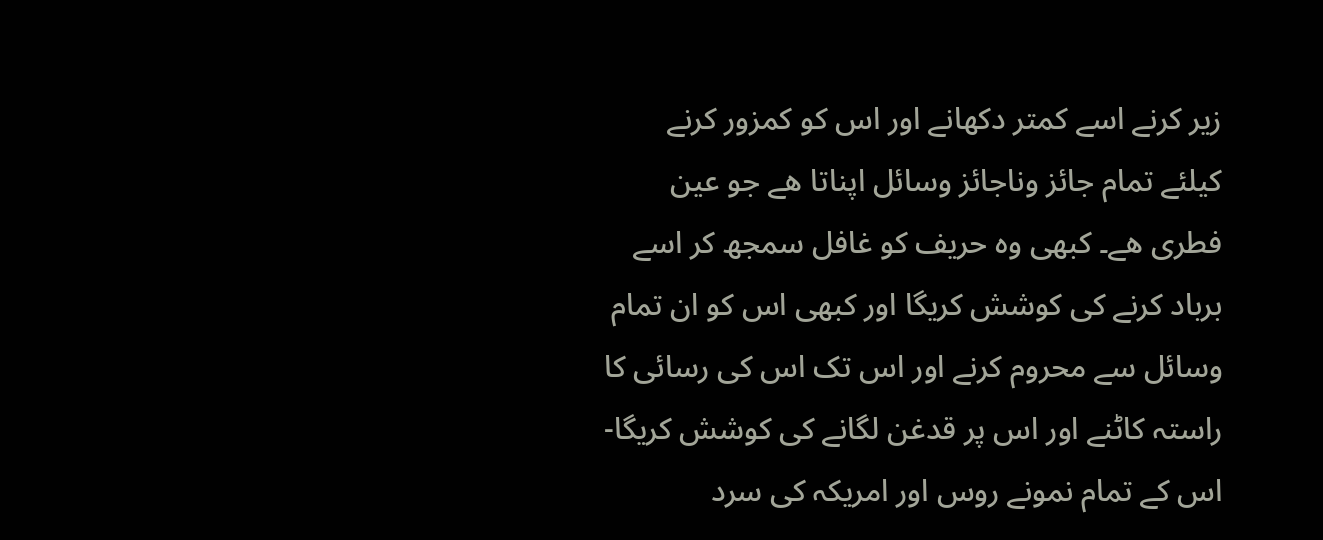زیر کرنے اسے کمتر دکھانے اور اس کو کمزور کرنے کیلئے تمام جائز وناجائز وسائل اپناتا ھے جو عین فطری ھے۔ کبھی وہ حریف کو غافل سمجھ کر اسے برباد کرنے کی کوشش کریگا اور کبھی اس کو ان تمام وسائل سے محروم کرنے اور اس تک اس کی رسائی کا راستہ کاٹنے اور اس پر قدغن لگانے کی کوشش کریگا- اس کے تمام نمونے روس اور امریکہ کی سرد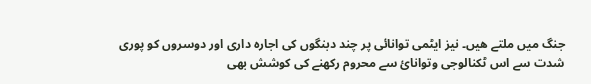جنگ میں ملتے ھیں۔ نیز ایٹمی توانائی پر چند دبنگوں کی اجارہ داری اور دوسروں کو پوری شدت سے اس ٹکنالوجی وتوانائ سے محروم رکھنے کی کوشش بھی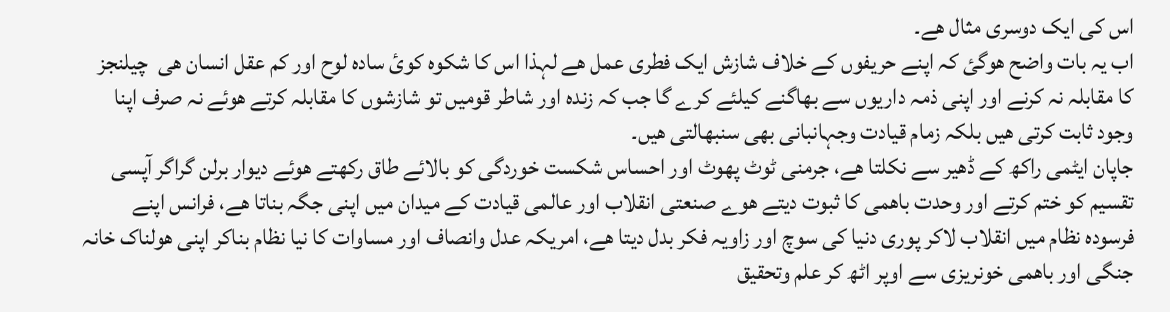اس کی ایک دوسری مثال ھے۔
اب یہ بات واضح ھوگئ کہ اپنے حریفوں کے خلاف شازش ایک فطری عمل ھے لہذا اس کا شکوہ کوئ سادہ لوح اور کم عقل انسان ھی  چیلنجز کا مقابلہ نہ کرنے اور اپنی ذمہ داریوں سے بھاگنے کیلئے کرے گا جب کہ زندہ اور شاطر قومیں تو شازشوں کا مقابلہ کرتے ھوئے نہ صرف اپنا وجود ثابت کرتی ھیں بلکہ زمام قیادت وجہانبانی بھی سنبھالتی ھیں۔
جاپان ایٹمی راکھ کے ڈھیر سے نکلتا ھے، جرمنی ٹوٹ پھوٹ اور احساس شکست خوردگی کو بالائے طاق رکھتے ھوئے دیوار برلن گراگر آپسی تقسیم کو ختم کرتے اور وحدت باھمی کا ثبوت دیتے ھوے صنعتی انقلاب اور عالمی قیادت کے میدان میں اپنی جگہ بناتا ھے، فرانس اپنے فرسودہ نظام میں انقلاب لاکر پوری دنیا کی سوچ اور زاویہ فکر بدل دیتا ھے، امریکہ عدل وانصاف اور مساوات کا نیا نظام بناکر اپنی ھولناک خانہ جنگی اور باھمی خونریزی سے اوپر اٹھ کر علم وتحقیق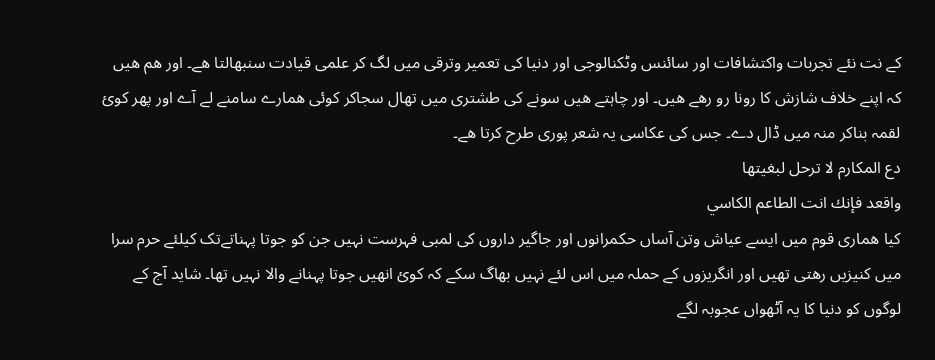کے نت نئے تجربات واکتشافات اور سائنس وٹکنالوجی اور دنیا کی تعمیر وترقی میں لگ کر علمی قیادت سنبھالتا ھے۔ اور ھم ھیں کہ اپنے خلاف شازش کا رونا رو رھے ھیں۔ اور چاہتے ھیں سونے کی طشتری میں تھال سجاکر کوئی ھمارے سامنے لے آے اور پھر کوئ لقمہ بناکر منہ میں ڈال دے۔ جس کی عکاسی یہ شعر پوری طرح کرتا ھے۔
دع المكارم لا ترحل لبغيتها
واقعد فإنك انت الطاعم الكاسي
کیا ھماری قوم میں ایسے عیاش وتن آساں حکمرانوں اور جاگیر داروں کی لمبی فہرست نہیں جن کو جوتا پہناتےتک کیلئے حرم سرا میں کنیزیں رھتی تھیں اور انگریزوں کے حملہ میں اس لئے نہیں بھاگ سکے کہ کوئ انھیں جوتا پہنانے والا نہیں تھا۔ شاید آج کے لوگوں کو دنیا کا یہ آٹھواں عجوبہ لگے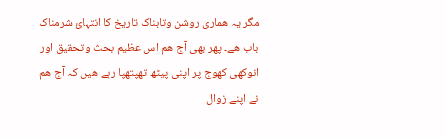مگر یہ ھماری روشن وتابناک تاریخ کا انتہائ شرمناک باب ھے۔ پھر بھی آج ھم اس عظیم بحث وتحقیق اور انوکھی کھوج پر اپنی پیٹھ تھپتھپا رہے ھیں کہ آج ھم نے اپنے زوال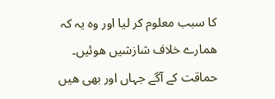کا سبب معلوم کر لیا اور وہ یہ کہ ھمارے خلاف شازشیں ھوئیں۔
حماقت کے آگے جہاں اور بھی ھیں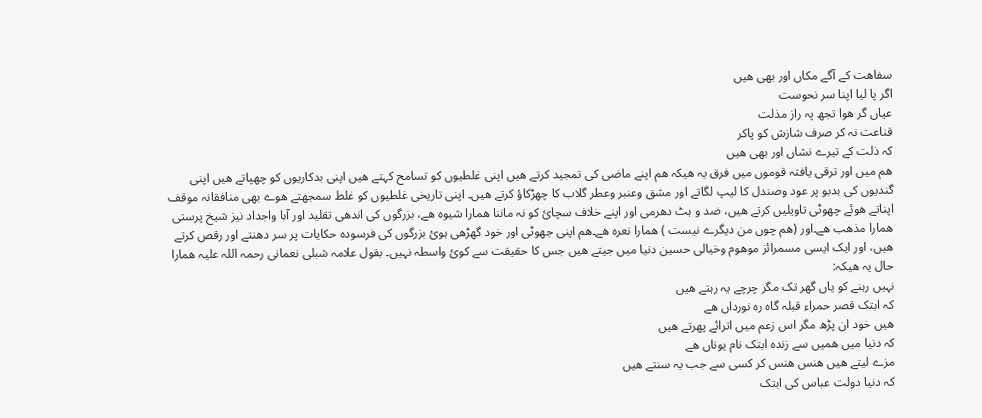سفاھت کے آگے مکاں اور بھی ھیں
اگر پا لیا اپنا سر نحوست
عیاں گر ھوا تجھ پہ راز مذلت
قناعت نہ کر صرف شازش کو پاکر
کہ ذلت کے تیرے نشاں اور بھی ھیں
ھم میں اور ترقی یافتہ قوموں میں فرق یہ ھیکہ ھم اپنے ماضی کی تمجید کرتے ھیں اپنی غلطیوں کو تسامح کہتے ھیں اپنی بدکاریوں کو چھپاتے ھیں اپنی گندیوں کی بدبو پر عود وصندل کا لیپ لگاتے اور مشق وعنبر وعطر گلاب کا چھڑکاؤ کرتے ھیں۔ اپنی تاریخی غلطیوں کو غلط سمجھتے ھوے بھی منافقانہ موقف اپناتے ھوئے چھوٹی تاویلیں کرتے ھیں، ضد و ہٹ دھرمی اور اپنے خلاف سچائ کو نہ ماننا ھمارا شیوہ ھے، بزرگوں کی اندھی تقلید اور آبا واجداد نیز شیخ پرستی ھمارا مذھب ھے۔اور (ھم چوں من دیگرے نیست ) ھمارا نعرہ ھے۔ھم اپنی جھوٹی اور خود گھڑھی ہوئ بزرگوں کی فرسودہ حکایات پر سر دھنتے اور رقص کرتے ھیں، اور ایک ایسی مسمرائز موھوم وخیالی حسین دنیا میں جیتے ھیں جس کا حقیقت سے کوئ واسطہ نہیں۔ بقول علامہ شبلی نعمانی رحمہ اللہ علیہ ھمارا حال یہ ھیکہ:
نہیں رہنے کو یاں گھر تک مگر چرچے یہ رہتے ھیں
کہ ابتک قصر حمراء قبلہ گاہ رہ نورداں ھے
ھیں خود ان پڑھ مگر اس زعم میں اترائے پھرتے ھیں
کہ دنیا میں ھمیں سے زندہ ابتک نام یوناں ھے
مزے لیتے ھیں ھنس ھنس کر کسی سے جب یہ سنتے ھیں
کہ دنیا دولت عباس کی ابتک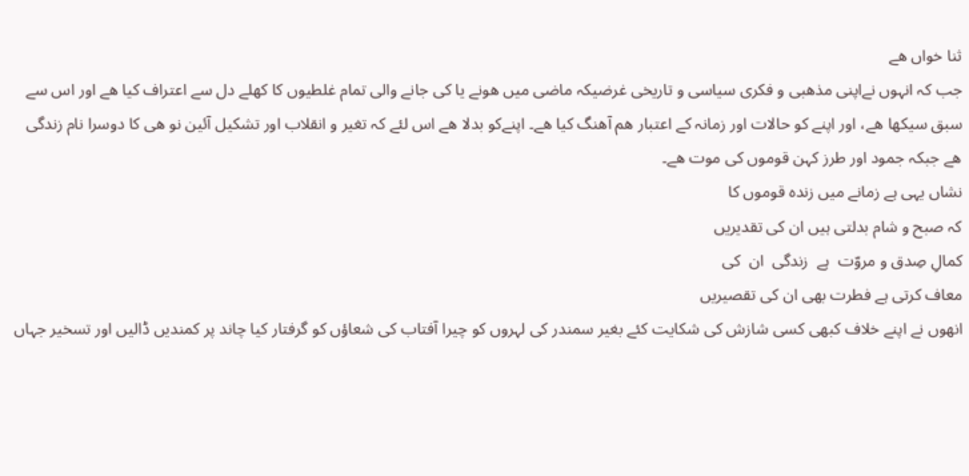ثنا خواں ھے
جب کہ انہوں نےاپنی مذھبی و فکری سیاسی و تاریخی غرضیکہ ماضی میں ھونے یا کی جانے والی تمام غلطیوں کا کھلے دل سے اعتراف کیا ھے اور اس سے سبق سیکھا ھے، اور اپنے کو حالات اور زمانہ کے اعتبار ھم آھنگ کیا ھے۔ اپنےکو بدلا ھے اس لئے کہ تغیر و انقلاب اور تشکیل آئین نو ھی کا دوسرا نام زندگی ھے جبکہ جمود اور طرز کہن قوموں کی موت ھے۔
نشاں یہی ہے زمانے میں زندہ قوموں کا
کہ صبح و شام بدلتی ہیں ان کی تقدیریں
کمالِ صِدق و مروّت  ہے  زندگی  ان  کی
معاف کرتی ہے فطرت بھی ان کی تقصیریں
انھوں نے اپنے خلاف کبھی کسی شازش کی شکایت کئے بغیر سمندر کی لہروں کو چیرا آفتاب کی شعاؤں کو گرفتار کیا چاند پر کمندیں ڈالیں اور تسخیر جہاں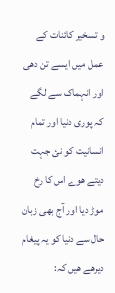و تسخیر کائنات کے عمل میں ایسے تن دھی اور انہماک سے لگے کہ پوری دنیا اور تمام انسانیت کو نئ جہت دیتے ھوے اس کا رخ موڑ دیا اور آج بھی زبان حال سے دنیا کو یہ پیغام دیرھے ھیں کہ: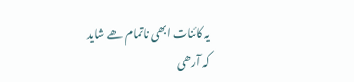یہ کائنات ابھی ناتمام ھے شاید
کہ آرھی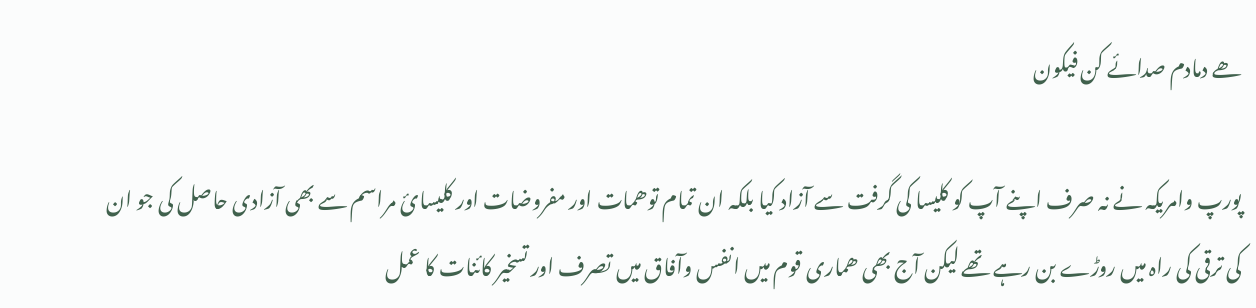ھے دمادم صدائے کن فیکون

پورپ وامریکہ نے نہ صرف اپنے آپ کو کلیسا کی گرفت سے آزاد کیا بلکہ ان تمام توھمات اور مفروضات اور کلیسائ مراسم سے بھی آزادی حاصل کی جو ان کی ترقی کی راہ میں روڑے بن رہے تھے لیکن آج بھی ھماری قوم میں انفس وآفاق میں تصرف اور تسخیر کائنات کا عمل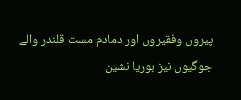پیروں وفقیروں اور دمادم مست قلندر والے جوگیوں نیز بوریا نشین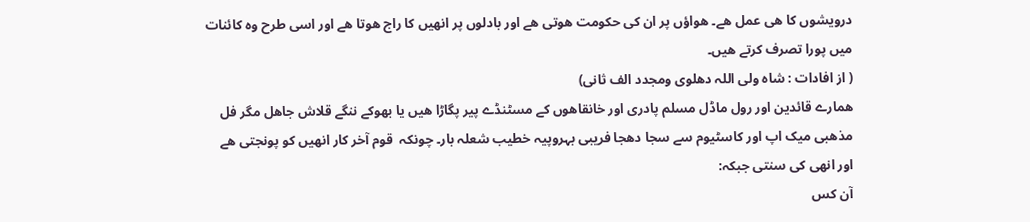درویشوں کا ھی عمل ھے۔ ھواؤں پر ان کی حکومت ھوتی ھے اور بادلوں پر انھیں کا راج ھوتا ھے اور اسی طرح وہ کائنات میں پورا تصرف کرتے ھیں۔
( از افادات : شاہ ولی اللہ دھلوی ومجدد الف ثانی)
ھمارے قائدین اور رول ماڈل مسلم پادری اور خانقاھوں کے مسٹنڈے پیر پگاڑا ھیں یا بھوکے ننگے قلاش جاھل مگر فل مذھبی میک اپ اور کاسٹیوم سے سجا دھجا فریبی بہروپیہ خطیب شعلہ بار۔ چونکہ  قوم آخر کار انھیں کو پونجتی ھے اور انھی کی سنتی جبکہ:
آن کس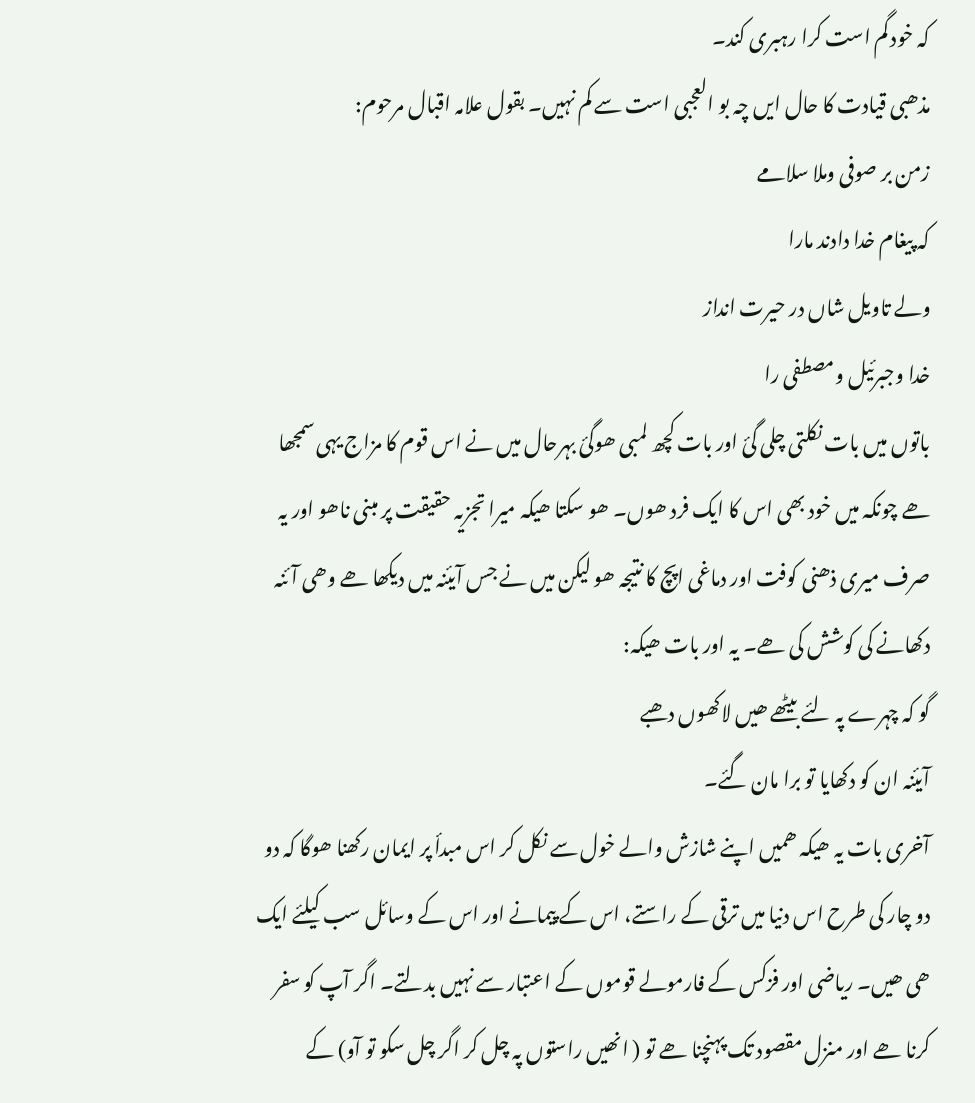کہ خود گم است کرا رہبری کند۔
مذھبی قیادت کا حال ایں چہ بو العجبی است سے کم نہیں۔ بقول علامہ اقبال مرحوم:
زمن بر صوفی وملا سلامے
کہ پیغام خدا دادند مارا
ولے تاویل شاں در حیرت انداز
خدا وجبرئیل ومصطفی را
باتوں میں بات نکلتی چلی گئ اور بات کچھ لمبی ھوگئ بہرحال میں نے اس قوم کا مزاج یہی سمجھا ھے چونکہ میں خود بھی اس کا ایک فرد ھوں۔ ھو سکتا ھیکہ میرا تجزیہ حقیقت پر مبنی ناھو اور یہ صرف میری ذھنی کوفت اور دماغی اپچ کا نتیجہ ھو لیکن میں نے جس آیئنہ میں دیکھا ھے وھی آئنہ دکھانے کی کوشش کی ھے۔ یہ اور بات ھیکہ:
گو کہ چہرے پہ لئے بیٹھے ھیں لاکھوں دھبے
آیئنہ ان کو دکھایا تو برا مان گئے۔
آخری بات یہ ھیکہ ھمیں اپنے شازش والے خول سے نکل کر اس مبدأ پر ایمان رکھنا ھوگا کہ دو دو چار کی طرح اس دنیا میں ترقی کے راستے، اس کے پیمانے اور اس کے وسائل سب کیلئے ایک ھی ھیں۔ ریاضی اور فزکس کے فارمولے قوموں کے اعتبار سے نہیں بدلتے۔ اگر آپ کو سفر کرنا ھے اور منزل مقصود تک پہنچنا ھے تو ( انھیں راستوں پہ چل کر اگر چل سکو تو آو) کے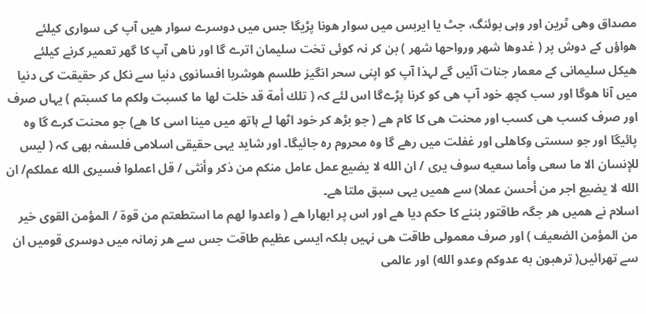مصداق وھی ٹرین اور وہی بوئنگ، جٹ یا ایربس میں سوار ھونا پڑیگا جس میں دوسرے سوار ھیں آپ کی سواری کیلئے ھواؤں کے دوش پر ( غدوها شهر ورواحها شهر ) بن کر نہ کوئی تخت سلیمان اترے گا اور ناھی آپ کا گھر تعمیر کرنے کیلئے ھیکل سلیمانی کے معمار جنات آئيں گے لہذا آپ کو اپنی سحر انگیز طلسم ھوشربا افسانوی دنیا سے نکل کر حقیقت کی دنیا میں آنا ھوگا اور سب کچھ خود آپ ھی کو کرنا پڑےگا اس لئے کہ ( تلك أمة قد خلت لها ما كسبت ولكم ما كسبتم ) یہاں صرف اور صرف کسب ھی کسب اور محنت ھی کا کام ھے ( جو بڑھ کر خود اٹھا لے ہاتھ میں مینا اسی کا ھے) جو محنت کرے گا وہ پائیگا اور جو سستی وکاھلی اور غفلت میں رھے گا وہ محروم رہ جائیگا۔ اور شاید یہی حقیقی اسلامی فلسفہ بھی کہ ( ليس للإنسان الا ما سعى وأما سعيه سوف يرى / ان الله لا يضيع عمل عامل منكم من ذكر وأنثى / قل اعملوا فسيرى الله عملكم/ ان الله لا يضيع اجر من أحسن عملا) سے ھمیں یہی سبق ملتا ھے۔
اسلام نے ھمیں ھر جگہ طاقتور بننے کا حکم دیا ھے اور اس پر ابھارا ھے ( واعدوا لهم ما استطعتم من قوة / المؤمن القوى خير من المؤمن الضعيف ) اور صرف معمولی طاقت ھی نہیں بلکہ ایسی عظیم طاقت جس سے ھر زمانہ میں دوسری قومیں ان سے تھرائیں( ترھبون به عدوكم وعدو الله) اور عالمی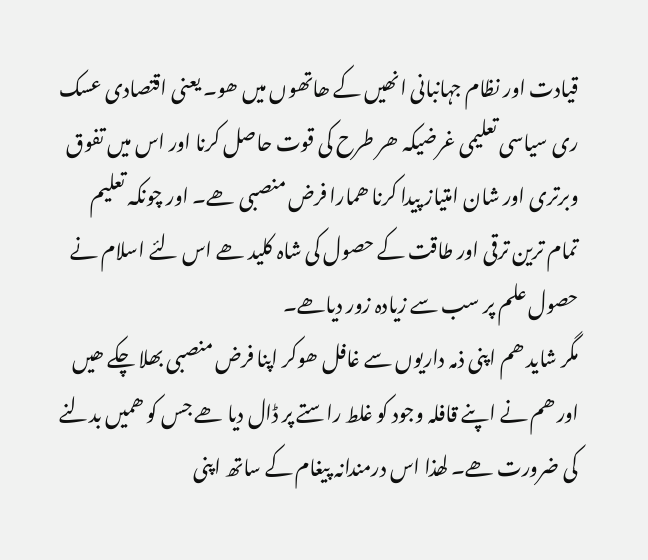قیادت اور نظام جہانبانی انھیں کے ھاتھوں میں ھو۔ یعنی اقتصادی عسک
ری سیاسی تعلیمی غرضیکہ ھر طرح کی قوت حاصل کرنا اور اس میں تفوق وبرتری اور شان امتیاز پیدا کرنا ھمارا فرض منصبی ھے۔ اور چونکہ تعلیم تمام ترین ترقی اور طاقت کے حصول کی شاہ کلید ھے اس لئے اسلام نے حصول علم پر سب سے زیادہ زور دیاھے۔
مگر شاید ھم اپنی ذمہ داریوں سے غافل ھوکر اپنا فرض منصبی بھلا چکے ھیں اور ھم نے اپنے قافلہ وجود کو غلط راستے پر ڈال دیا ھے جس کو ھمیں بدلنے کی ضرورت ھے۔ لھذا اس درمندانہ پیغام کے ساتھ اپنی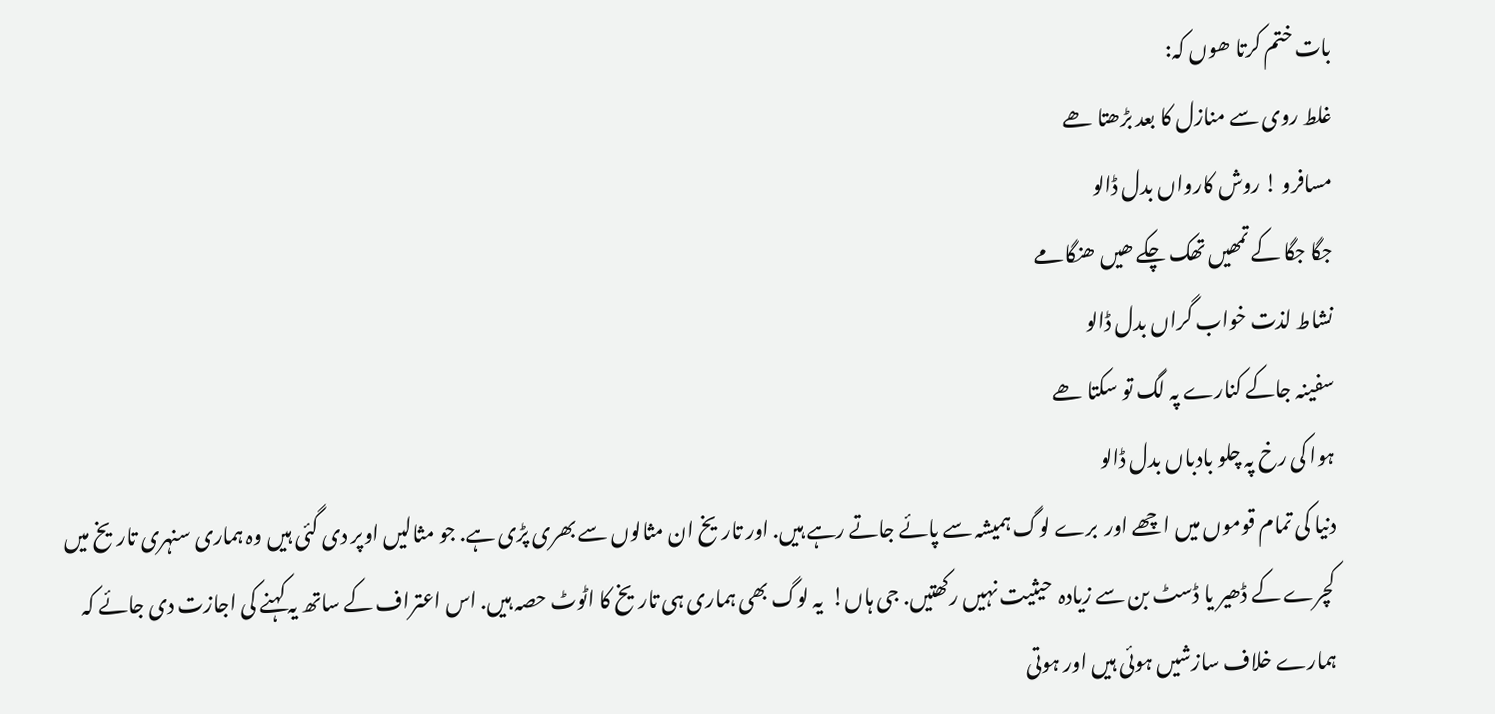بات ختم کرتا ھوں کہ:
غلط روی سے منازل کا بعد بڑھتا ھے
مسافرو ! روش کارواں بدل ڈالو
جگا جگا کے تمھیں تھک چکے ھیں ھنگامے
نشاط لذت خواب گراں بدل ڈالو
سفینہ جاکے کنارے پہ لگ تو سکتا ھے
ہوا کی رخ پہ چلو بادباں بدل ڈالو
دنیا کی تمام قوموں میں اچھے اور  برے لوگ ہمیشہ سے پائے جاتے رہے ہیں. اور تاریخ ان مثالوں سے بھری پڑی ہے. جو مثالیں اوپر دی گئی ہیں وہ ہماری سنہری تاریخ میں کچرے کے ڈھیر یا ڈسٹ بن سے زیادہ  حیثیت نہیں رکھتیں. جی ہاں!  یہ لوگ بھی ہماری ہی تاریخ کا اٹوٹ حصہ ہیں. اس اعتراف کے ساتھ یہ کہنے کی اجازت دی جائے کہ ہمارے خلاف سازشیں ہوئی ہیں اور ہوتی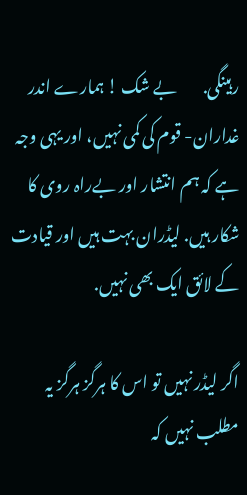رہینگی.        بے شک ! ہمارے اندر غداران- قوم کی کمی نہیں، اور یہی وجہ ہے کہ ہم انتشار اور بےراہ روی کا شکار ہیں. لیڈران بہت ہیں اور قیادت کے لائق ایک بھی نہیں.

اگر لیڈر نہیں تو اس کا ہرگز ہرگز یہ مطلب نہیں کہ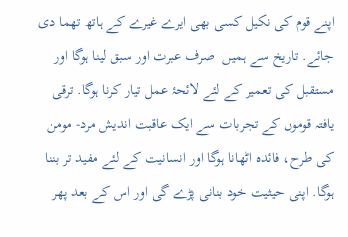اپنے قوم کی نکیل کسی بھی ایرے غیرے کے ہاتھ تھما دی جائے. تاریخ سے ہمیں  صرف عبرت اور سبق لینا ہوگا اور مستقبل کی تعمیر کے لئے لائحۂ عمل تیار کرنا ہوگا. ترقی یافتہ قوموں کے تجربات سے ایک عاقبت اندیش مرد- مومن کی طرح، فائدہ اٹھانا ہوگا اور انسانیت کے لئے مفید تر بننا ہوگا. اپنی حیثیت خود بنانی پڑے گی اور اس کے بعد پھر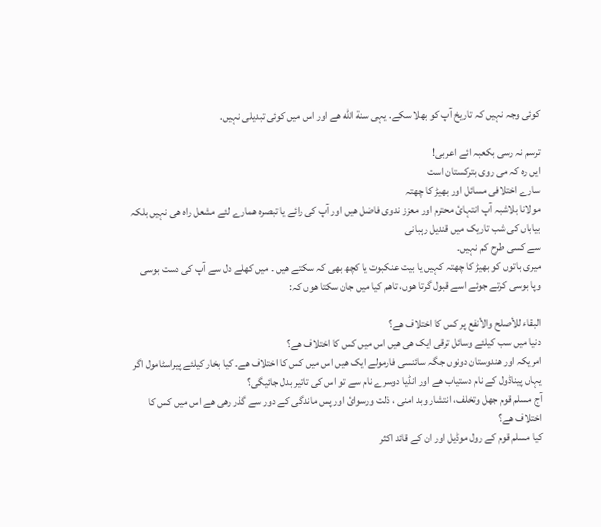کوئی وجہ نہیں کہ تاریخ آپ کو بھلا سکے. یہی سنة الله هے اور اس میں کوئی تبدیلی نہیں.

ترسم نہ رسی بکعبہ ائے اعربی!
ایں رہ کہ می روی بترکستان است
سارے اختلافی مسائل اور بھیڑ کا چھتہ
مولانا بلاشبہ آپ انتہائ محترم اور معزز ندوی فاضل ھیں اور آپ کی رائے یا تبصرہ ھمارے لئے مشعل راہ ھی نہیں بلکہ
بیاباں کی شب تاریک میں قندیل رہبانی
سے کسی طرح کم نہیں۔
میری باتوں کو بھیڑ کا چھتہ کہیں یا بیت عنکبوت یا کچھ بھی کہ سکتے ھیں ۔ میں کھلے دل سے آپ کی دست بوسی وپا بوسی کرتے جوئے اسے قبول گرتا ھوں، تاھم کیا میں جان سکتا ھوں کہ:

البقاء للأصلح والأنفع پر کس کا اختلاف ھے؟
دنیا میں سب کیلئے وسائل ترقی ایک ھی ھیں اس میں کس کا اختلاف ھے؟
امریکہ اور ھندوستان دونوں جگہ سائنسی فارمولے ایک ھیں اس میں کس کا اختلاف ھے۔ کیا بخار کیلئے پیراسٹامول اگر یہاں پیناڈول کے نام دستیاب ھے اور انڈیا دوسرے نام سے تو اس کی تاتیر بدل جائیگی؟
آج مسلم قوم جھل وتخلف، انتشار وبد امنی ، ذلت ورسوائ اور پس ماندگی کے دور سے گذر رھی ھے اس میں کس کا اختلاف ھے؟
کیا مسلم قوم کے رول موڈیل اور ان کے قائد اکثر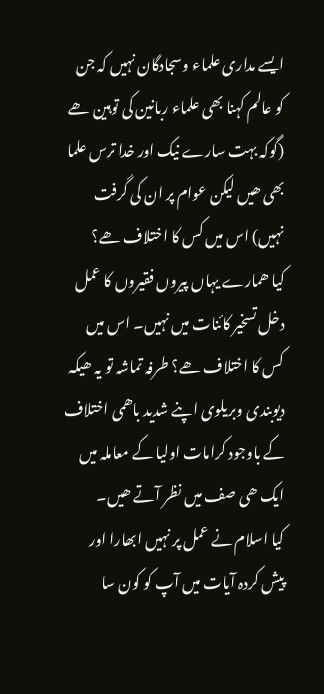ایسے مداری علماء وسجادگان نہیں کہ جن کو عالم کہنا بھی علماء ربانین کی توہین ھے (گوکہ بہت سارے نیک اور خدا ترس علما بھی ھیں لیکن عوام پر ان کی گرفت نہیں) اس میں کس کا اختلاف ھے؟
کیا ھمارے یہاں پیروں فقیروں کا عمل دخل تسخیر کائنات میں نہیں۔ اس میں کس کا اختلاف ھے؟ طرفہ تماشہ تو یہ ھیکہ دیوبندی وبریلوی اپنے شدید باھمی اختلاف کے باوجود کرامات اولیا کے معاملہ میں ایک ھی صف میں نظر آتے ھیں۔
کیا اسلام نے عمل پر نہیں ابھارا اور پیش کردہ آیات میں آپ کو کون سا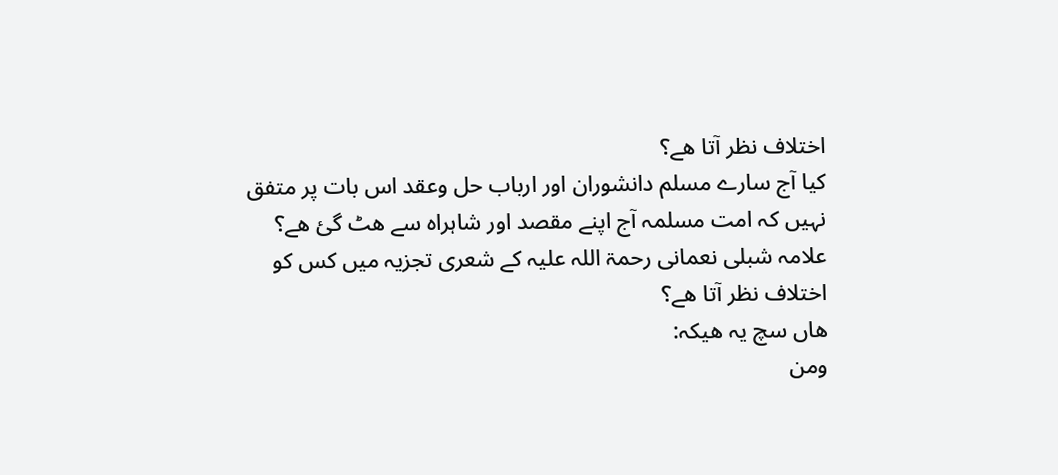اختلاف نظر آتا ھے؟
کیا آج سارے مسلم دانشوران اور ارباب حل وعقد اس بات پر متفق نہیں کہ امت مسلمہ آج اپنے مقصد اور شاہراہ سے ھٹ گئ ھے؟
علامہ شبلی نعمانی رحمۃ اللہ علیہ کے شعری تجزیہ میں کس کو اختلاف نظر آتا ھے؟
ھاں سچ یہ ھیکہ:
ومن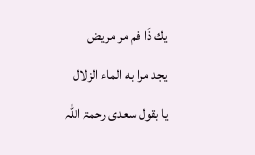يك ذَا فم مر مريض
يجد مرا به الماء الزلال
يا بقول سعدی رحمۃ اللہ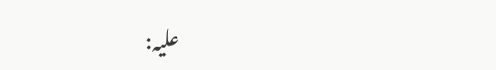علیہ: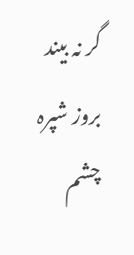گر نہ بیند بروز شپرہ چشم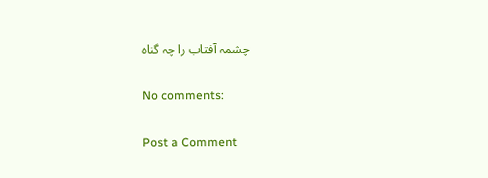چشمہ آفتاب را چہ گناہ

No comments:

Post a Comment